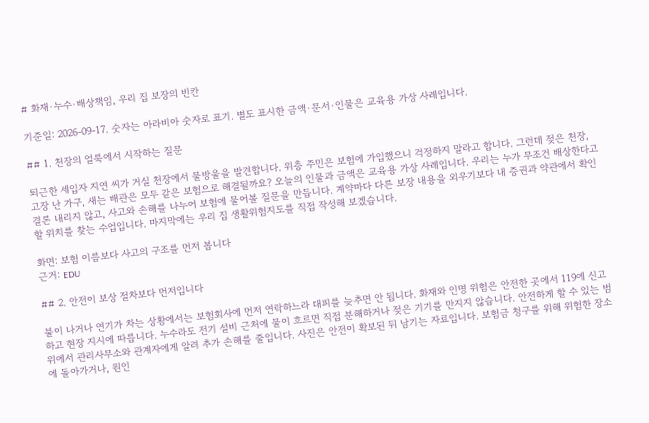# 화재·누수·배상책임, 우리 집 보장의 빈칸

기준일: 2026-09-17. 숫자는 아라비아 숫자로 표기. 별도 표시한 금액·문서·인물은 교육용 가상 사례입니다.

## 1. 천장의 얼룩에서 시작하는 질문

퇴근한 세입자 지연 씨가 거실 천장에서 물방울을 발견합니다. 위층 주민은 보험에 가입했으니 걱정하지 말라고 합니다. 그런데 젖은 천장, 고장 난 가구, 새는 배관은 모두 같은 보험으로 해결될까요? 오늘의 인물과 금액은 교육용 가상 사례입니다. 우리는 누가 무조건 배상한다고 결론 내리지 않고, 사고와 손해를 나누어 보험에 물어볼 질문을 만듭니다. 계약마다 다른 보장 내용을 외우기보다 내 증권과 약관에서 확인할 위치를 찾는 수업입니다. 마지막에는 우리 집 생활위험지도를 직접 작성해 보겠습니다.

화면: 보험 이름보다 사고의 구조를 먼저 봅니다
근거: EDU

## 2. 안전이 보상 절차보다 먼저입니다

불이 나거나 연기가 차는 상황에서는 보험회사에 먼저 연락하느라 대피를 늦추면 안 됩니다. 화재와 인명 위험은 안전한 곳에서 119에 신고하고 현장 지시에 따릅니다. 누수라도 전기 설비 근처에 물이 흐르면 직접 분해하거나 젖은 기기를 만지지 않습니다. 안전하게 할 수 있는 범위에서 관리사무소와 관계자에게 알려 추가 손해를 줄입니다. 사진은 안전이 확보된 뒤 남기는 자료입니다. 보험금 청구를 위해 위험한 장소에 돌아가거나, 원인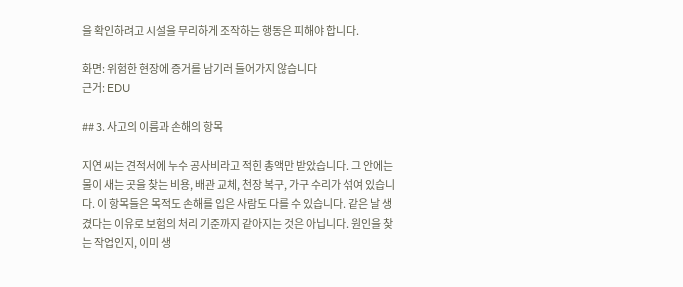을 확인하려고 시설을 무리하게 조작하는 행동은 피해야 합니다.

화면: 위험한 현장에 증거를 남기러 들어가지 않습니다
근거: EDU

## 3. 사고의 이름과 손해의 항목

지연 씨는 견적서에 누수 공사비라고 적힌 총액만 받았습니다. 그 안에는 물이 새는 곳을 찾는 비용, 배관 교체, 천장 복구, 가구 수리가 섞여 있습니다. 이 항목들은 목적도 손해를 입은 사람도 다를 수 있습니다. 같은 날 생겼다는 이유로 보험의 처리 기준까지 같아지는 것은 아닙니다. 원인을 찾는 작업인지, 이미 생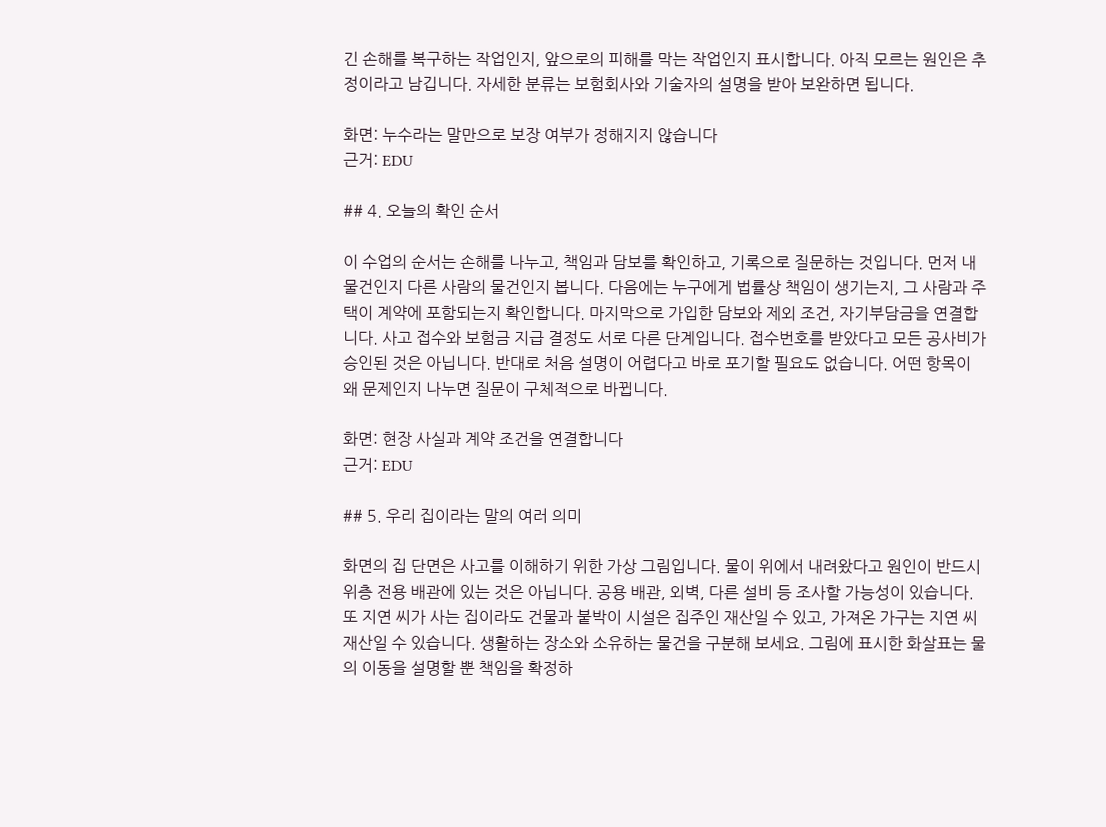긴 손해를 복구하는 작업인지, 앞으로의 피해를 막는 작업인지 표시합니다. 아직 모르는 원인은 추정이라고 남깁니다. 자세한 분류는 보험회사와 기술자의 설명을 받아 보완하면 됩니다.

화면: 누수라는 말만으로 보장 여부가 정해지지 않습니다
근거: EDU

## 4. 오늘의 확인 순서

이 수업의 순서는 손해를 나누고, 책임과 담보를 확인하고, 기록으로 질문하는 것입니다. 먼저 내 물건인지 다른 사람의 물건인지 봅니다. 다음에는 누구에게 법률상 책임이 생기는지, 그 사람과 주택이 계약에 포함되는지 확인합니다. 마지막으로 가입한 담보와 제외 조건, 자기부담금을 연결합니다. 사고 접수와 보험금 지급 결정도 서로 다른 단계입니다. 접수번호를 받았다고 모든 공사비가 승인된 것은 아닙니다. 반대로 처음 설명이 어렵다고 바로 포기할 필요도 없습니다. 어떤 항목이 왜 문제인지 나누면 질문이 구체적으로 바뀝니다.

화면: 현장 사실과 계약 조건을 연결합니다
근거: EDU

## 5. 우리 집이라는 말의 여러 의미

화면의 집 단면은 사고를 이해하기 위한 가상 그림입니다. 물이 위에서 내려왔다고 원인이 반드시 위층 전용 배관에 있는 것은 아닙니다. 공용 배관, 외벽, 다른 설비 등 조사할 가능성이 있습니다. 또 지연 씨가 사는 집이라도 건물과 붙박이 시설은 집주인 재산일 수 있고, 가져온 가구는 지연 씨 재산일 수 있습니다. 생활하는 장소와 소유하는 물건을 구분해 보세요. 그림에 표시한 화살표는 물의 이동을 설명할 뿐 책임을 확정하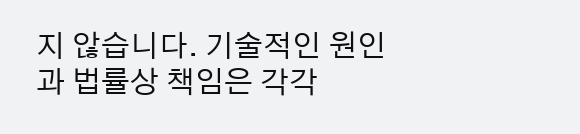지 않습니다. 기술적인 원인과 법률상 책임은 각각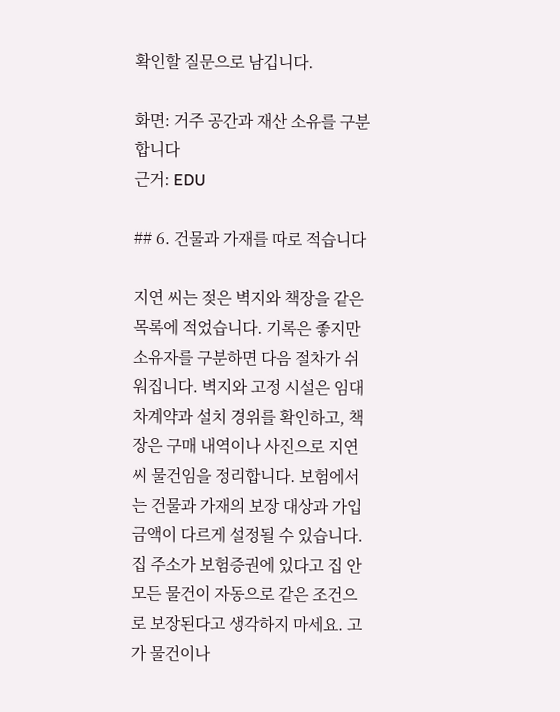확인할 질문으로 남깁니다.

화면: 거주 공간과 재산 소유를 구분합니다
근거: EDU

## 6. 건물과 가재를 따로 적습니다

지연 씨는 젖은 벽지와 책장을 같은 목록에 적었습니다. 기록은 좋지만 소유자를 구분하면 다음 절차가 쉬워집니다. 벽지와 고정 시설은 임대차계약과 설치 경위를 확인하고, 책장은 구매 내역이나 사진으로 지연 씨 물건임을 정리합니다. 보험에서는 건물과 가재의 보장 대상과 가입금액이 다르게 설정될 수 있습니다. 집 주소가 보험증권에 있다고 집 안 모든 물건이 자동으로 같은 조건으로 보장된다고 생각하지 마세요. 고가 물건이나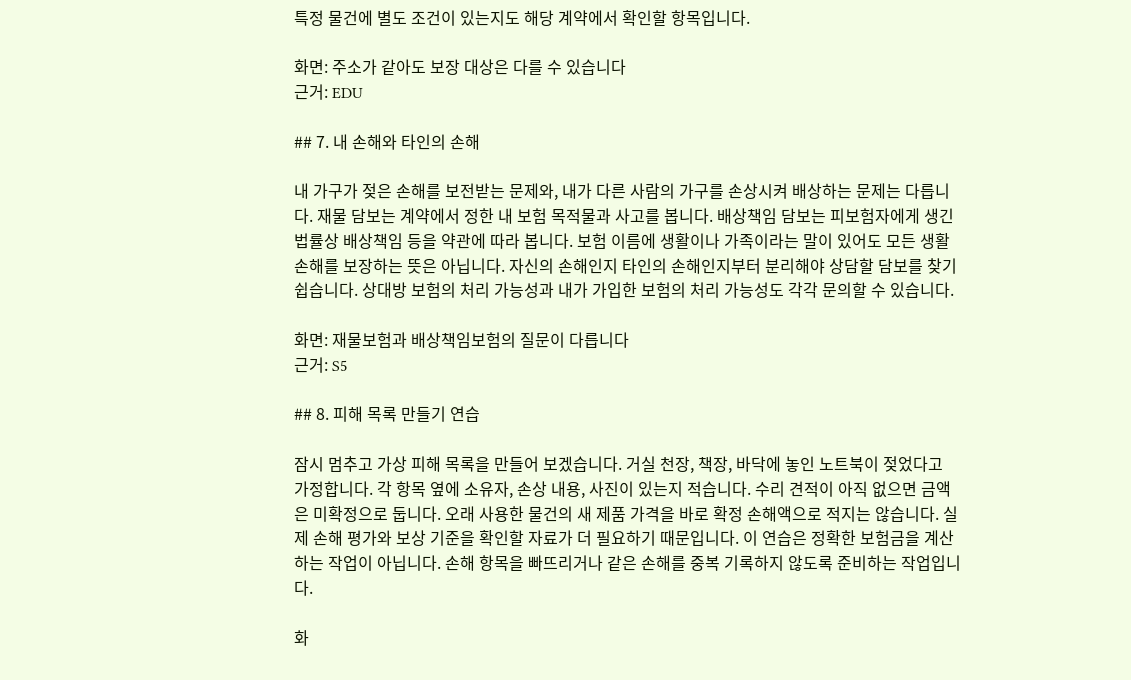특정 물건에 별도 조건이 있는지도 해당 계약에서 확인할 항목입니다.

화면: 주소가 같아도 보장 대상은 다를 수 있습니다
근거: EDU

## 7. 내 손해와 타인의 손해

내 가구가 젖은 손해를 보전받는 문제와, 내가 다른 사람의 가구를 손상시켜 배상하는 문제는 다릅니다. 재물 담보는 계약에서 정한 내 보험 목적물과 사고를 봅니다. 배상책임 담보는 피보험자에게 생긴 법률상 배상책임 등을 약관에 따라 봅니다. 보험 이름에 생활이나 가족이라는 말이 있어도 모든 생활 손해를 보장하는 뜻은 아닙니다. 자신의 손해인지 타인의 손해인지부터 분리해야 상담할 담보를 찾기 쉽습니다. 상대방 보험의 처리 가능성과 내가 가입한 보험의 처리 가능성도 각각 문의할 수 있습니다.

화면: 재물보험과 배상책임보험의 질문이 다릅니다
근거: S5

## 8. 피해 목록 만들기 연습

잠시 멈추고 가상 피해 목록을 만들어 보겠습니다. 거실 천장, 책장, 바닥에 놓인 노트북이 젖었다고 가정합니다. 각 항목 옆에 소유자, 손상 내용, 사진이 있는지 적습니다. 수리 견적이 아직 없으면 금액은 미확정으로 둡니다. 오래 사용한 물건의 새 제품 가격을 바로 확정 손해액으로 적지는 않습니다. 실제 손해 평가와 보상 기준을 확인할 자료가 더 필요하기 때문입니다. 이 연습은 정확한 보험금을 계산하는 작업이 아닙니다. 손해 항목을 빠뜨리거나 같은 손해를 중복 기록하지 않도록 준비하는 작업입니다.

화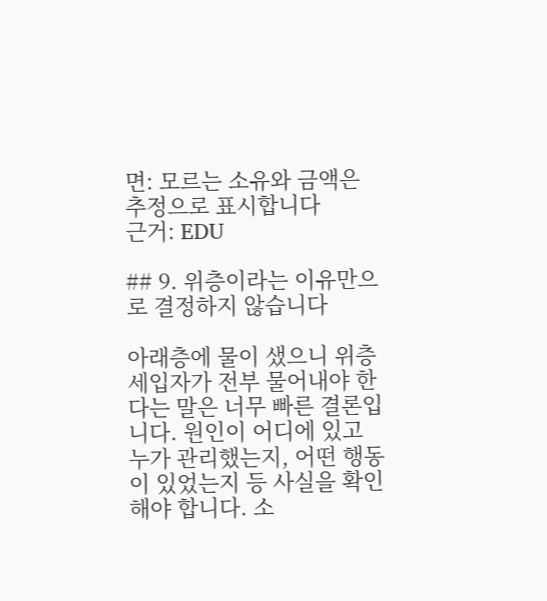면: 모르는 소유와 금액은 추정으로 표시합니다
근거: EDU

## 9. 위층이라는 이유만으로 결정하지 않습니다

아래층에 물이 샜으니 위층 세입자가 전부 물어내야 한다는 말은 너무 빠른 결론입니다. 원인이 어디에 있고 누가 관리했는지, 어떤 행동이 있었는지 등 사실을 확인해야 합니다. 소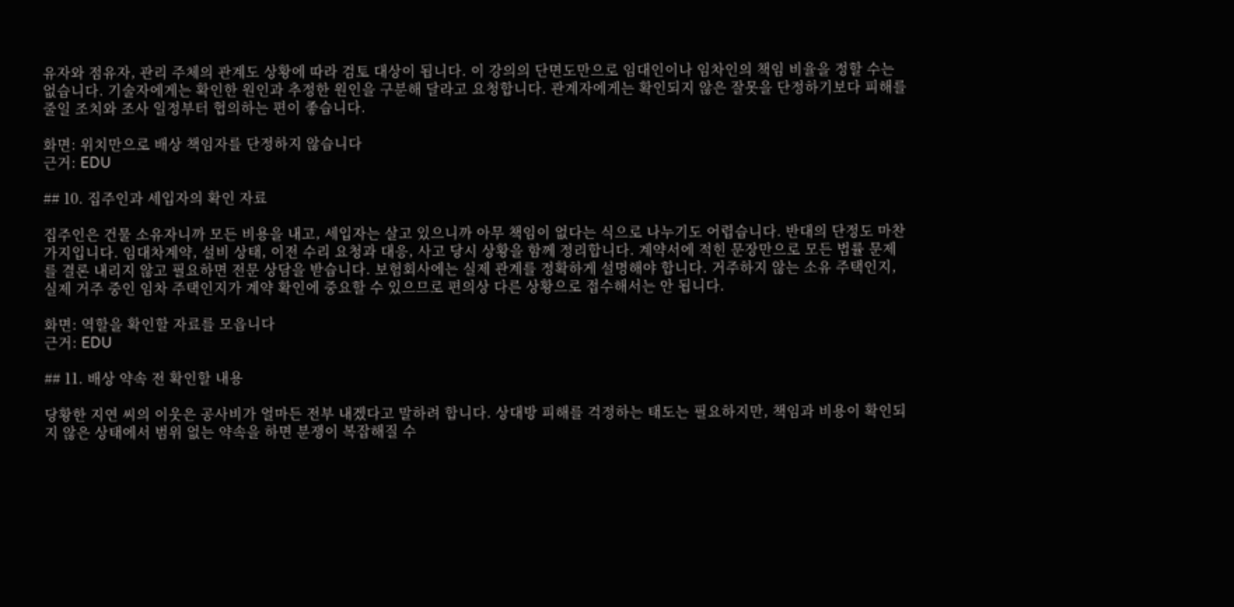유자와 점유자, 관리 주체의 관계도 상황에 따라 검토 대상이 됩니다. 이 강의의 단면도만으로 임대인이나 임차인의 책임 비율을 정할 수는 없습니다. 기술자에게는 확인한 원인과 추정한 원인을 구분해 달라고 요청합니다. 관계자에게는 확인되지 않은 잘못을 단정하기보다 피해를 줄일 조치와 조사 일정부터 협의하는 편이 좋습니다.

화면: 위치만으로 배상 책임자를 단정하지 않습니다
근거: EDU

## 10. 집주인과 세입자의 확인 자료

집주인은 건물 소유자니까 모든 비용을 내고, 세입자는 살고 있으니까 아무 책임이 없다는 식으로 나누기도 어렵습니다. 반대의 단정도 마찬가지입니다. 임대차계약, 설비 상태, 이전 수리 요청과 대응, 사고 당시 상황을 함께 정리합니다. 계약서에 적힌 문장만으로 모든 법률 문제를 결론 내리지 않고 필요하면 전문 상담을 받습니다. 보험회사에는 실제 관계를 정확하게 설명해야 합니다. 거주하지 않는 소유 주택인지, 실제 거주 중인 임차 주택인지가 계약 확인에 중요할 수 있으므로 편의상 다른 상황으로 접수해서는 안 됩니다.

화면: 역할을 확인할 자료를 모읍니다
근거: EDU

## 11. 배상 약속 전 확인할 내용

당황한 지연 씨의 이웃은 공사비가 얼마든 전부 내겠다고 말하려 합니다. 상대방 피해를 걱정하는 태도는 필요하지만, 책임과 비용이 확인되지 않은 상태에서 범위 없는 약속을 하면 분쟁이 복잡해질 수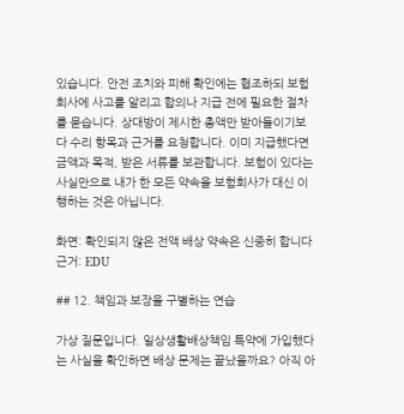있습니다. 안전 조치와 피해 확인에는 협조하되 보험회사에 사고를 알리고 합의나 지급 전에 필요한 절차를 묻습니다. 상대방이 제시한 총액만 받아들이기보다 수리 항목과 근거를 요청합니다. 이미 지급했다면 금액과 목적, 받은 서류를 보관합니다. 보험이 있다는 사실만으로 내가 한 모든 약속을 보험회사가 대신 이행하는 것은 아닙니다.

화면: 확인되지 않은 전액 배상 약속은 신중히 합니다
근거: EDU

## 12. 책임과 보장을 구별하는 연습

가상 질문입니다. 일상생활배상책임 특약에 가입했다는 사실을 확인하면 배상 문제는 끝났을까요? 아직 아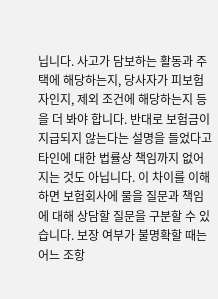닙니다. 사고가 담보하는 활동과 주택에 해당하는지, 당사자가 피보험자인지, 제외 조건에 해당하는지 등을 더 봐야 합니다. 반대로 보험금이 지급되지 않는다는 설명을 들었다고 타인에 대한 법률상 책임까지 없어지는 것도 아닙니다. 이 차이를 이해하면 보험회사에 물을 질문과 책임에 대해 상담할 질문을 구분할 수 있습니다. 보장 여부가 불명확할 때는 어느 조항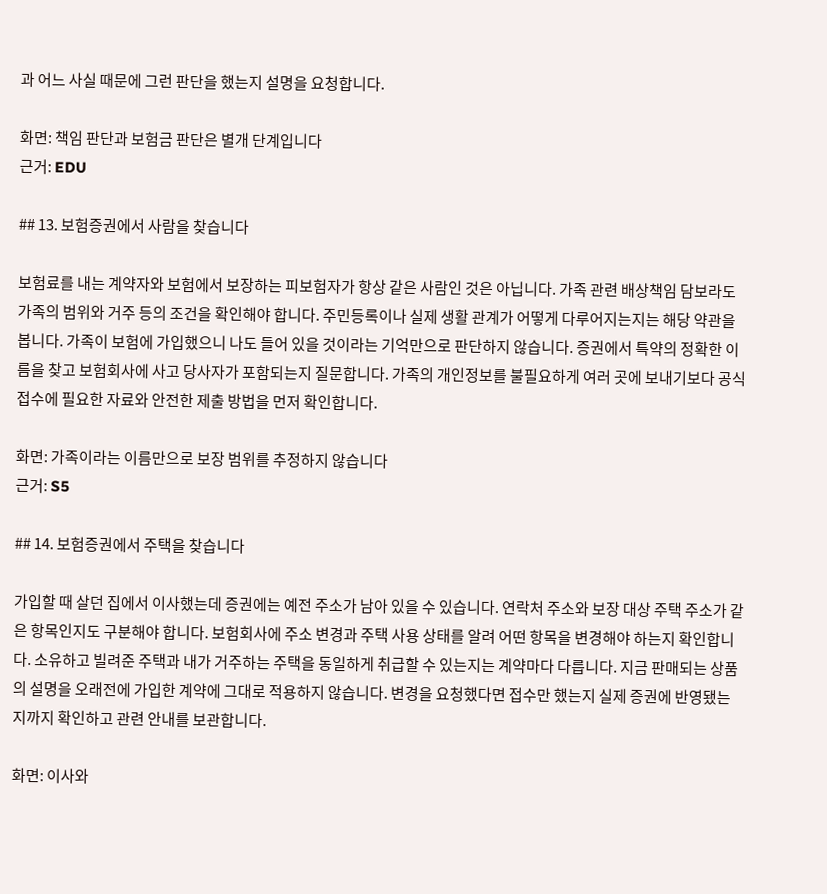과 어느 사실 때문에 그런 판단을 했는지 설명을 요청합니다.

화면: 책임 판단과 보험금 판단은 별개 단계입니다
근거: EDU

## 13. 보험증권에서 사람을 찾습니다

보험료를 내는 계약자와 보험에서 보장하는 피보험자가 항상 같은 사람인 것은 아닙니다. 가족 관련 배상책임 담보라도 가족의 범위와 거주 등의 조건을 확인해야 합니다. 주민등록이나 실제 생활 관계가 어떻게 다루어지는지는 해당 약관을 봅니다. 가족이 보험에 가입했으니 나도 들어 있을 것이라는 기억만으로 판단하지 않습니다. 증권에서 특약의 정확한 이름을 찾고 보험회사에 사고 당사자가 포함되는지 질문합니다. 가족의 개인정보를 불필요하게 여러 곳에 보내기보다 공식 접수에 필요한 자료와 안전한 제출 방법을 먼저 확인합니다.

화면: 가족이라는 이름만으로 보장 범위를 추정하지 않습니다
근거: S5

## 14. 보험증권에서 주택을 찾습니다

가입할 때 살던 집에서 이사했는데 증권에는 예전 주소가 남아 있을 수 있습니다. 연락처 주소와 보장 대상 주택 주소가 같은 항목인지도 구분해야 합니다. 보험회사에 주소 변경과 주택 사용 상태를 알려 어떤 항목을 변경해야 하는지 확인합니다. 소유하고 빌려준 주택과 내가 거주하는 주택을 동일하게 취급할 수 있는지는 계약마다 다릅니다. 지금 판매되는 상품의 설명을 오래전에 가입한 계약에 그대로 적용하지 않습니다. 변경을 요청했다면 접수만 했는지 실제 증권에 반영됐는지까지 확인하고 관련 안내를 보관합니다.

화면: 이사와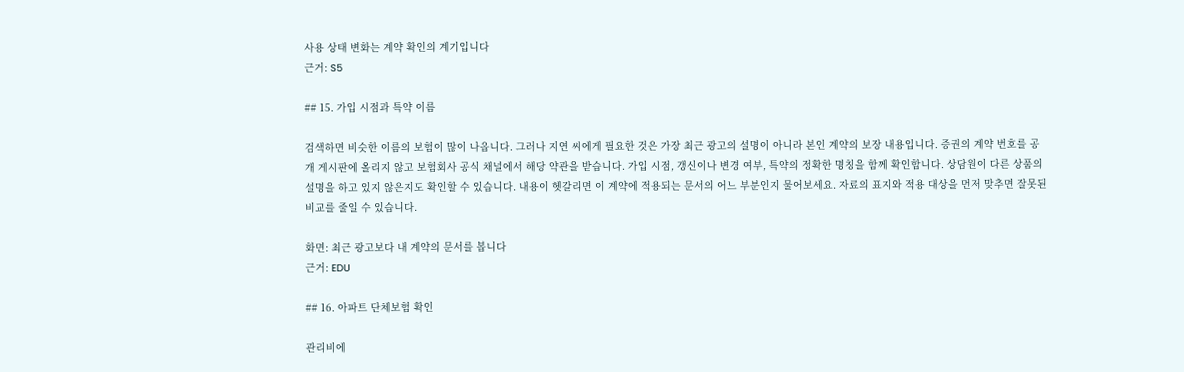사용 상태 변화는 계약 확인의 계기입니다
근거: S5

## 15. 가입 시점과 특약 이름

검색하면 비슷한 이름의 보험이 많이 나옵니다. 그러나 지연 씨에게 필요한 것은 가장 최근 광고의 설명이 아니라 본인 계약의 보장 내용입니다. 증권의 계약 번호를 공개 게시판에 올리지 않고 보험회사 공식 채널에서 해당 약관을 받습니다. 가입 시점, 갱신이나 변경 여부, 특약의 정확한 명칭을 함께 확인합니다. 상담원이 다른 상품의 설명을 하고 있지 않은지도 확인할 수 있습니다. 내용이 헷갈리면 이 계약에 적용되는 문서의 어느 부분인지 물어보세요. 자료의 표지와 적용 대상을 먼저 맞추면 잘못된 비교를 줄일 수 있습니다.

화면: 최근 광고보다 내 계약의 문서를 봅니다
근거: EDU

## 16. 아파트 단체보험 확인

관리비에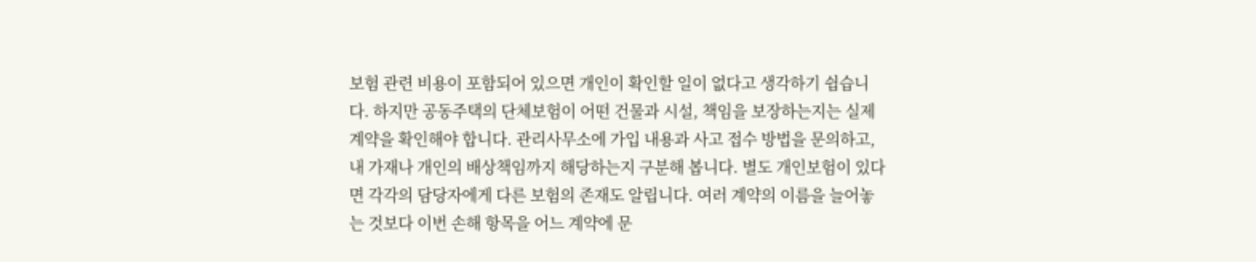보험 관련 비용이 포함되어 있으면 개인이 확인할 일이 없다고 생각하기 쉽습니다. 하지만 공동주택의 단체보험이 어떤 건물과 시설, 책임을 보장하는지는 실제 계약을 확인해야 합니다. 관리사무소에 가입 내용과 사고 접수 방법을 문의하고, 내 가재나 개인의 배상책임까지 해당하는지 구분해 봅니다. 별도 개인보험이 있다면 각각의 담당자에게 다른 보험의 존재도 알립니다. 여러 계약의 이름을 늘어놓는 것보다 이번 손해 항목을 어느 계약에 문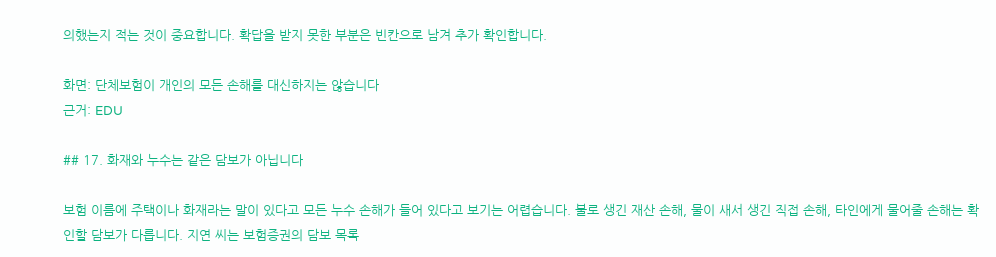의했는지 적는 것이 중요합니다. 확답을 받지 못한 부분은 빈칸으로 남겨 추가 확인합니다.

화면: 단체보험이 개인의 모든 손해를 대신하지는 않습니다
근거: EDU

## 17. 화재와 누수는 같은 담보가 아닙니다

보험 이름에 주택이나 화재라는 말이 있다고 모든 누수 손해가 들어 있다고 보기는 어렵습니다. 불로 생긴 재산 손해, 물이 새서 생긴 직접 손해, 타인에게 물어줄 손해는 확인할 담보가 다릅니다. 지연 씨는 보험증권의 담보 목록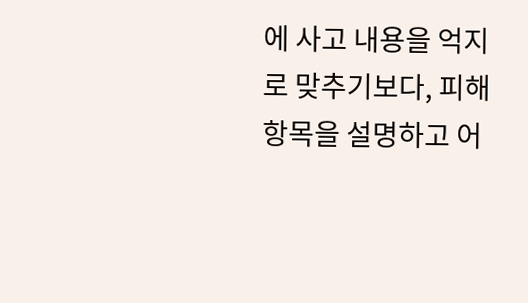에 사고 내용을 억지로 맞추기보다, 피해 항목을 설명하고 어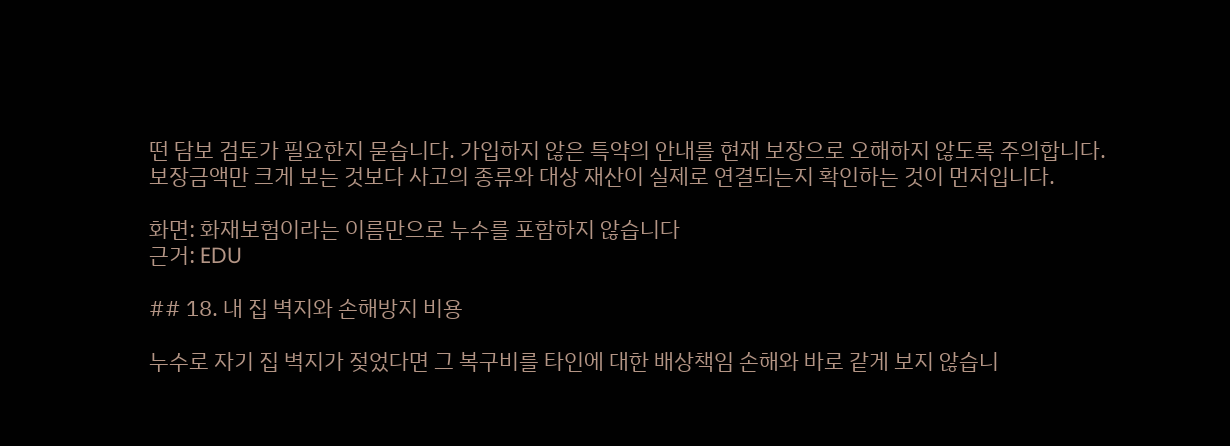떤 담보 검토가 필요한지 묻습니다. 가입하지 않은 특약의 안내를 현재 보장으로 오해하지 않도록 주의합니다. 보장금액만 크게 보는 것보다 사고의 종류와 대상 재산이 실제로 연결되는지 확인하는 것이 먼저입니다.

화면: 화재보험이라는 이름만으로 누수를 포함하지 않습니다
근거: EDU

## 18. 내 집 벽지와 손해방지 비용

누수로 자기 집 벽지가 젖었다면 그 복구비를 타인에 대한 배상책임 손해와 바로 같게 보지 않습니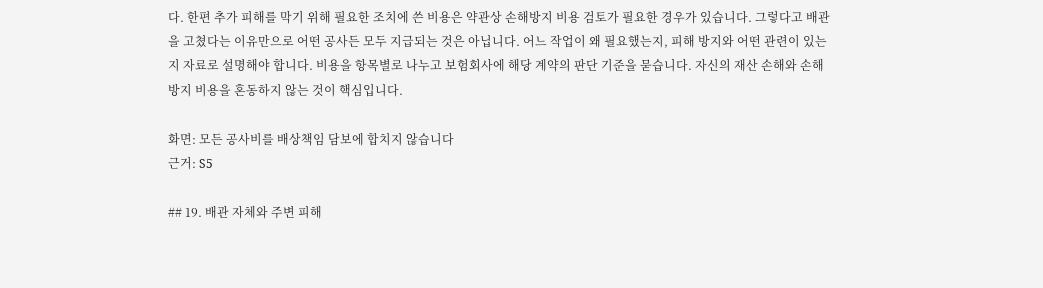다. 한편 추가 피해를 막기 위해 필요한 조치에 쓴 비용은 약관상 손해방지 비용 검토가 필요한 경우가 있습니다. 그렇다고 배관을 고쳤다는 이유만으로 어떤 공사든 모두 지급되는 것은 아닙니다. 어느 작업이 왜 필요했는지, 피해 방지와 어떤 관련이 있는지 자료로 설명해야 합니다. 비용을 항목별로 나누고 보험회사에 해당 계약의 판단 기준을 묻습니다. 자신의 재산 손해와 손해방지 비용을 혼동하지 않는 것이 핵심입니다.

화면: 모든 공사비를 배상책임 담보에 합치지 않습니다
근거: S5

## 19. 배관 자체와 주변 피해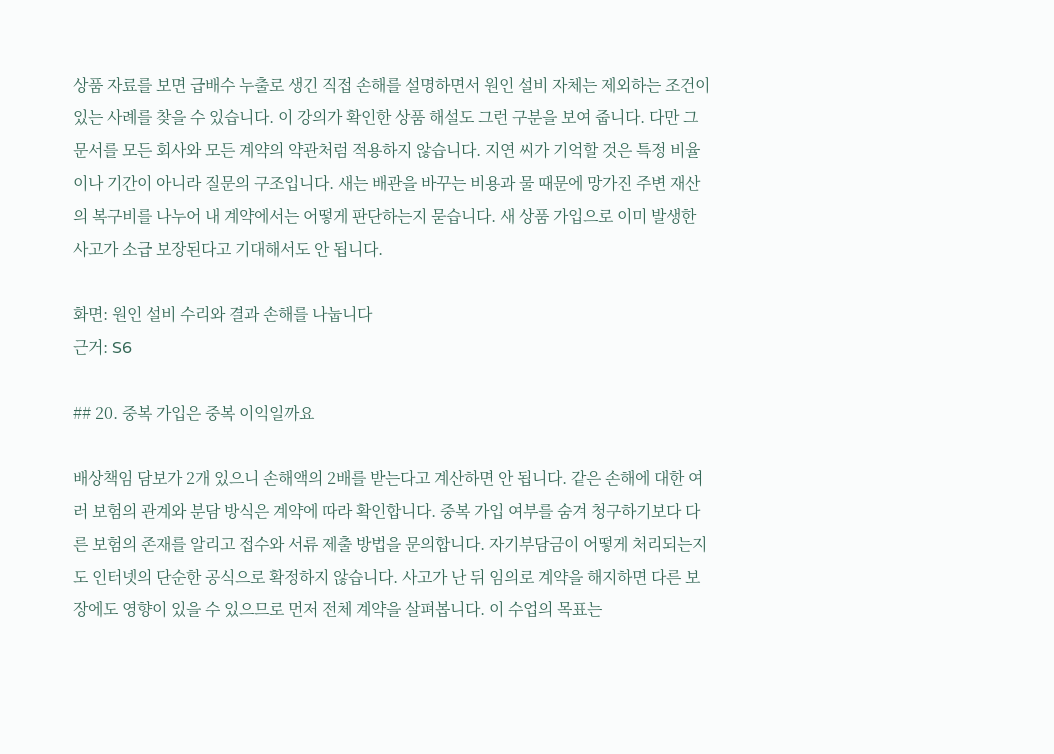상품 자료를 보면 급배수 누출로 생긴 직접 손해를 설명하면서 원인 설비 자체는 제외하는 조건이 있는 사례를 찾을 수 있습니다. 이 강의가 확인한 상품 해설도 그런 구분을 보여 줍니다. 다만 그 문서를 모든 회사와 모든 계약의 약관처럼 적용하지 않습니다. 지연 씨가 기억할 것은 특정 비율이나 기간이 아니라 질문의 구조입니다. 새는 배관을 바꾸는 비용과 물 때문에 망가진 주변 재산의 복구비를 나누어 내 계약에서는 어떻게 판단하는지 묻습니다. 새 상품 가입으로 이미 발생한 사고가 소급 보장된다고 기대해서도 안 됩니다.

화면: 원인 설비 수리와 결과 손해를 나눕니다
근거: S6

## 20. 중복 가입은 중복 이익일까요

배상책임 담보가 2개 있으니 손해액의 2배를 받는다고 계산하면 안 됩니다. 같은 손해에 대한 여러 보험의 관계와 분담 방식은 계약에 따라 확인합니다. 중복 가입 여부를 숨겨 청구하기보다 다른 보험의 존재를 알리고 접수와 서류 제출 방법을 문의합니다. 자기부담금이 어떻게 처리되는지도 인터넷의 단순한 공식으로 확정하지 않습니다. 사고가 난 뒤 임의로 계약을 해지하면 다른 보장에도 영향이 있을 수 있으므로 먼저 전체 계약을 살펴봅니다. 이 수업의 목표는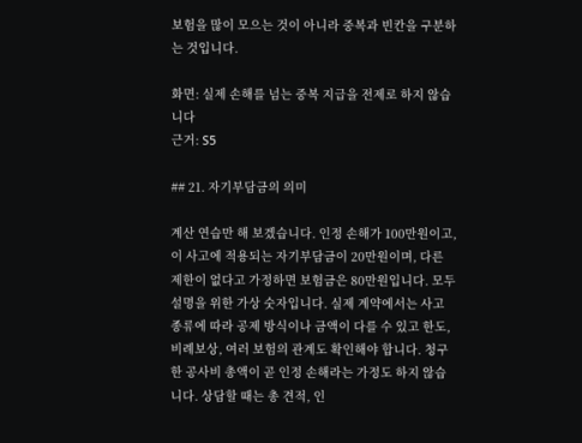보험을 많이 모으는 것이 아니라 중복과 빈칸을 구분하는 것입니다.

화면: 실제 손해를 넘는 중복 지급을 전제로 하지 않습니다
근거: S5

## 21. 자기부담금의 의미

계산 연습만 해 보겠습니다. 인정 손해가 100만원이고, 이 사고에 적용되는 자기부담금이 20만원이며, 다른 제한이 없다고 가정하면 보험금은 80만원입니다. 모두 설명을 위한 가상 숫자입니다. 실제 계약에서는 사고 종류에 따라 공제 방식이나 금액이 다를 수 있고 한도, 비례보상, 여러 보험의 관계도 확인해야 합니다. 청구한 공사비 총액이 곧 인정 손해라는 가정도 하지 않습니다. 상담할 때는 총 견적, 인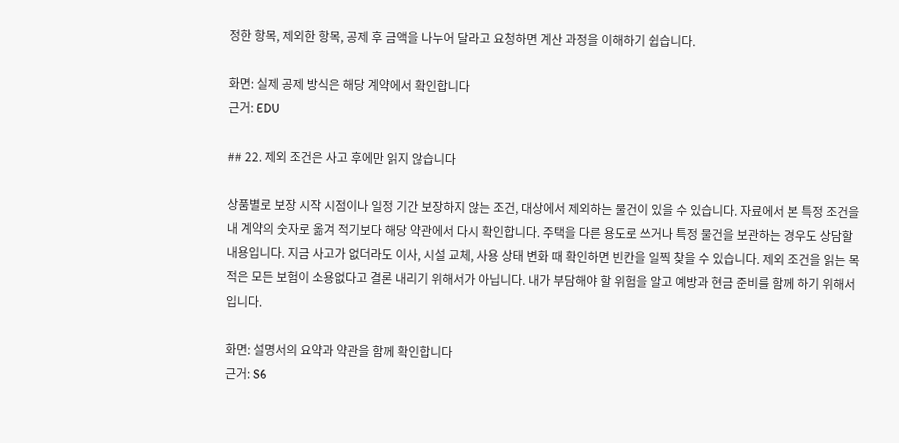정한 항목, 제외한 항목, 공제 후 금액을 나누어 달라고 요청하면 계산 과정을 이해하기 쉽습니다.

화면: 실제 공제 방식은 해당 계약에서 확인합니다
근거: EDU

## 22. 제외 조건은 사고 후에만 읽지 않습니다

상품별로 보장 시작 시점이나 일정 기간 보장하지 않는 조건, 대상에서 제외하는 물건이 있을 수 있습니다. 자료에서 본 특정 조건을 내 계약의 숫자로 옮겨 적기보다 해당 약관에서 다시 확인합니다. 주택을 다른 용도로 쓰거나 특정 물건을 보관하는 경우도 상담할 내용입니다. 지금 사고가 없더라도 이사, 시설 교체, 사용 상태 변화 때 확인하면 빈칸을 일찍 찾을 수 있습니다. 제외 조건을 읽는 목적은 모든 보험이 소용없다고 결론 내리기 위해서가 아닙니다. 내가 부담해야 할 위험을 알고 예방과 현금 준비를 함께 하기 위해서입니다.

화면: 설명서의 요약과 약관을 함께 확인합니다
근거: S6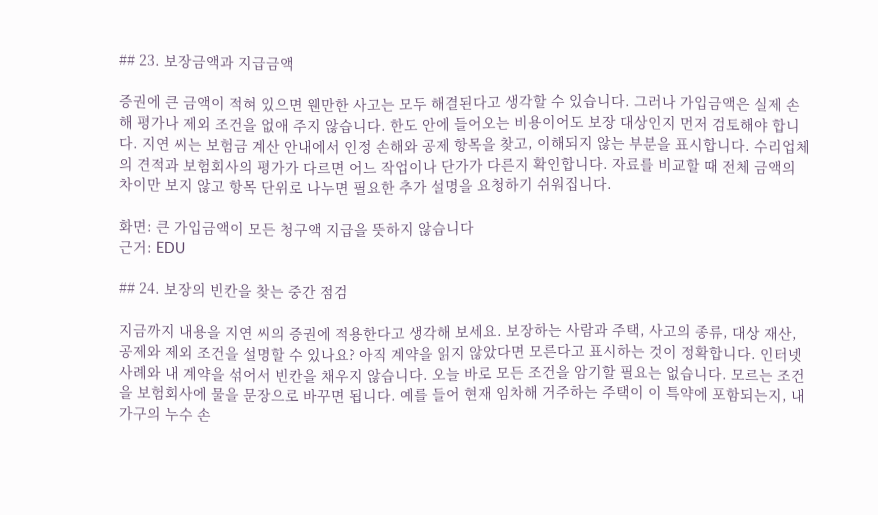## 23. 보장금액과 지급금액

증권에 큰 금액이 적혀 있으면 웬만한 사고는 모두 해결된다고 생각할 수 있습니다. 그러나 가입금액은 실제 손해 평가나 제외 조건을 없애 주지 않습니다. 한도 안에 들어오는 비용이어도 보장 대상인지 먼저 검토해야 합니다. 지연 씨는 보험금 계산 안내에서 인정 손해와 공제 항목을 찾고, 이해되지 않는 부분을 표시합니다. 수리업체의 견적과 보험회사의 평가가 다르면 어느 작업이나 단가가 다른지 확인합니다. 자료를 비교할 때 전체 금액의 차이만 보지 않고 항목 단위로 나누면 필요한 추가 설명을 요청하기 쉬워집니다.

화면: 큰 가입금액이 모든 청구액 지급을 뜻하지 않습니다
근거: EDU

## 24. 보장의 빈칸을 찾는 중간 점검

지금까지 내용을 지연 씨의 증권에 적용한다고 생각해 보세요. 보장하는 사람과 주택, 사고의 종류, 대상 재산, 공제와 제외 조건을 설명할 수 있나요? 아직 계약을 읽지 않았다면 모른다고 표시하는 것이 정확합니다. 인터넷 사례와 내 계약을 섞어서 빈칸을 채우지 않습니다. 오늘 바로 모든 조건을 암기할 필요는 없습니다. 모르는 조건을 보험회사에 물을 문장으로 바꾸면 됩니다. 예를 들어 현재 임차해 거주하는 주택이 이 특약에 포함되는지, 내 가구의 누수 손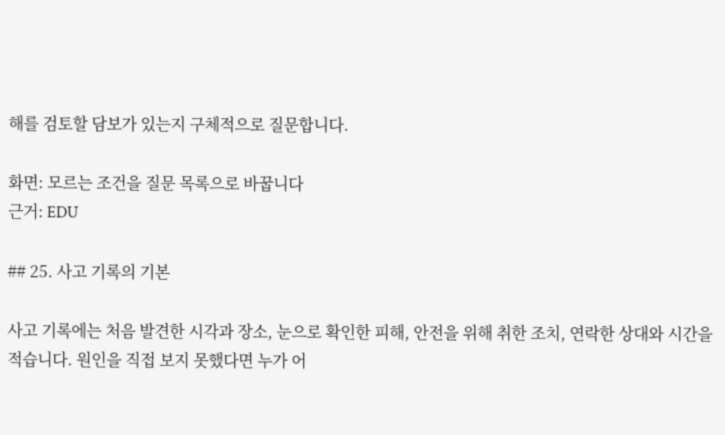해를 검토할 담보가 있는지 구체적으로 질문합니다.

화면: 모르는 조건을 질문 목록으로 바꿉니다
근거: EDU

## 25. 사고 기록의 기본

사고 기록에는 처음 발견한 시각과 장소, 눈으로 확인한 피해, 안전을 위해 취한 조치, 연락한 상대와 시간을 적습니다. 원인을 직접 보지 못했다면 누가 어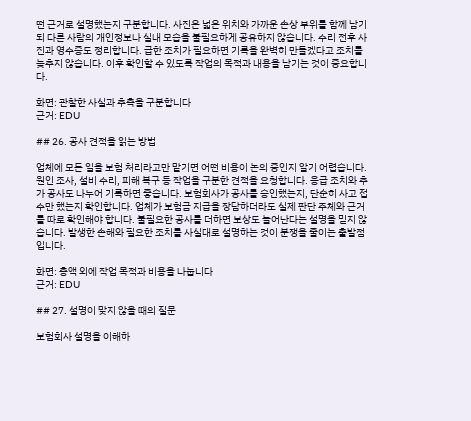떤 근거로 설명했는지 구분합니다. 사진은 넓은 위치와 가까운 손상 부위를 함께 남기되 다른 사람의 개인정보나 실내 모습을 불필요하게 공유하지 않습니다. 수리 전후 사진과 영수증도 정리합니다. 급한 조치가 필요하면 기록을 완벽히 만들겠다고 조치를 늦추지 않습니다. 이후 확인할 수 있도록 작업의 목적과 내용을 남기는 것이 중요합니다.

화면: 관찰한 사실과 추측을 구분합니다
근거: EDU

## 26. 공사 견적을 읽는 방법

업체에 모든 일을 보험 처리라고만 맡기면 어떤 비용이 논의 중인지 알기 어렵습니다. 원인 조사, 설비 수리, 피해 복구 등 작업을 구분한 견적을 요청합니다. 응급 조치와 추가 공사도 나누어 기록하면 좋습니다. 보험회사가 공사를 승인했는지, 단순히 사고 접수만 했는지 확인합니다. 업체가 보험금 지급을 장담하더라도 실제 판단 주체와 근거를 따로 확인해야 합니다. 불필요한 공사를 더하면 보상도 늘어난다는 설명을 믿지 않습니다. 발생한 손해와 필요한 조치를 사실대로 설명하는 것이 분쟁을 줄이는 출발점입니다.

화면: 총액 외에 작업 목적과 비용을 나눕니다
근거: EDU

## 27. 설명이 맞지 않을 때의 질문

보험회사 설명을 이해하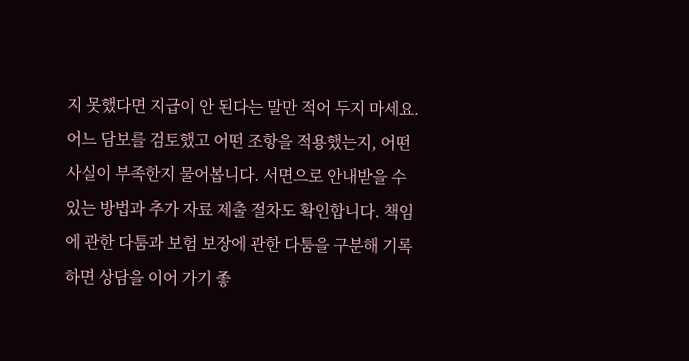지 못했다면 지급이 안 된다는 말만 적어 두지 마세요. 어느 담보를 검토했고 어떤 조항을 적용했는지, 어떤 사실이 부족한지 물어봅니다. 서면으로 안내받을 수 있는 방법과 추가 자료 제출 절차도 확인합니다. 책임에 관한 다툼과 보험 보장에 관한 다툼을 구분해 기록하면 상담을 이어 가기 좋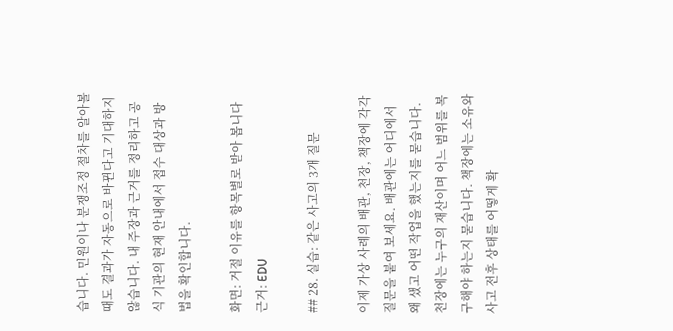습니다. 민원이나 분쟁조정 절차를 알아볼 때도 결과가 자동으로 바뀐다고 기대하지 않습니다. 내 주장과 근거를 정리하고 공식 기관의 현재 안내에서 접수 대상과 방법을 확인합니다.

화면: 거절 이유를 항목별로 받아 봅니다
근거: EDU

## 28. 실습: 같은 사고의 3개 질문

이제 가상 사례의 배관, 천장, 책장에 각각 질문을 붙여 보세요. 배관에는 어디에서 왜 샜고 어떤 작업을 했는지를 묻습니다. 천장에는 누구의 재산이며 어느 범위를 복구해야 하는지 묻습니다. 책장에는 소유와 사고 전후 상태를 어떻게 확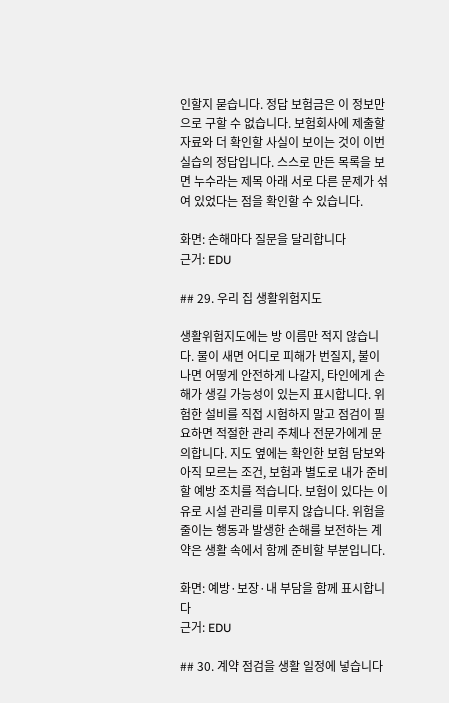인할지 묻습니다. 정답 보험금은 이 정보만으로 구할 수 없습니다. 보험회사에 제출할 자료와 더 확인할 사실이 보이는 것이 이번 실습의 정답입니다. 스스로 만든 목록을 보면 누수라는 제목 아래 서로 다른 문제가 섞여 있었다는 점을 확인할 수 있습니다.

화면: 손해마다 질문을 달리합니다
근거: EDU

## 29. 우리 집 생활위험지도

생활위험지도에는 방 이름만 적지 않습니다. 물이 새면 어디로 피해가 번질지, 불이 나면 어떻게 안전하게 나갈지, 타인에게 손해가 생길 가능성이 있는지 표시합니다. 위험한 설비를 직접 시험하지 말고 점검이 필요하면 적절한 관리 주체나 전문가에게 문의합니다. 지도 옆에는 확인한 보험 담보와 아직 모르는 조건, 보험과 별도로 내가 준비할 예방 조치를 적습니다. 보험이 있다는 이유로 시설 관리를 미루지 않습니다. 위험을 줄이는 행동과 발생한 손해를 보전하는 계약은 생활 속에서 함께 준비할 부분입니다.

화면: 예방·보장·내 부담을 함께 표시합니다
근거: EDU

## 30. 계약 점검을 생활 일정에 넣습니다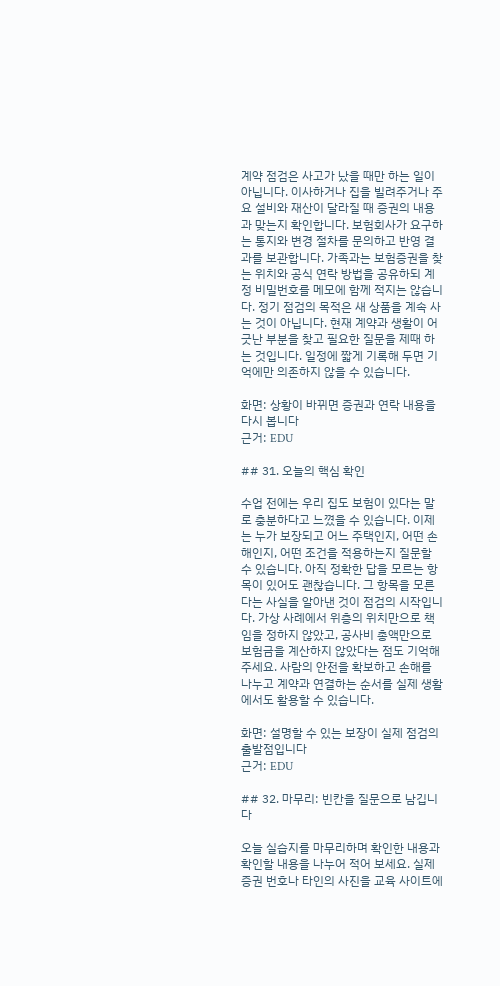계약 점검은 사고가 났을 때만 하는 일이 아닙니다. 이사하거나 집을 빌려주거나 주요 설비와 재산이 달라질 때 증권의 내용과 맞는지 확인합니다. 보험회사가 요구하는 통지와 변경 절차를 문의하고 반영 결과를 보관합니다. 가족과는 보험증권을 찾는 위치와 공식 연락 방법을 공유하되 계정 비밀번호를 메모에 함께 적지는 않습니다. 정기 점검의 목적은 새 상품을 계속 사는 것이 아닙니다. 현재 계약과 생활이 어긋난 부분을 찾고 필요한 질문을 제때 하는 것입니다. 일정에 짧게 기록해 두면 기억에만 의존하지 않을 수 있습니다.

화면: 상황이 바뀌면 증권과 연락 내용을 다시 봅니다
근거: EDU

## 31. 오늘의 핵심 확인

수업 전에는 우리 집도 보험이 있다는 말로 충분하다고 느꼈을 수 있습니다. 이제는 누가 보장되고 어느 주택인지, 어떤 손해인지, 어떤 조건을 적용하는지 질문할 수 있습니다. 아직 정확한 답을 모르는 항목이 있어도 괜찮습니다. 그 항목을 모른다는 사실을 알아낸 것이 점검의 시작입니다. 가상 사례에서 위층의 위치만으로 책임을 정하지 않았고, 공사비 총액만으로 보험금을 계산하지 않았다는 점도 기억해 주세요. 사람의 안전을 확보하고 손해를 나누고 계약과 연결하는 순서를 실제 생활에서도 활용할 수 있습니다.

화면: 설명할 수 있는 보장이 실제 점검의 출발점입니다
근거: EDU

## 32. 마무리: 빈칸을 질문으로 남깁니다

오늘 실습지를 마무리하며 확인한 내용과 확인할 내용을 나누어 적어 보세요. 실제 증권 번호나 타인의 사진을 교육 사이트에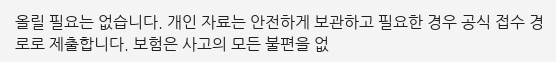올릴 필요는 없습니다. 개인 자료는 안전하게 보관하고 필요한 경우 공식 접수 경로로 제출합니다. 보험은 사고의 모든 불편을 없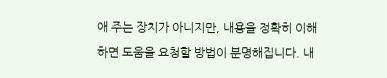애 주는 장치가 아니지만, 내용을 정확히 이해하면 도움을 요청할 방법이 분명해집니다. 내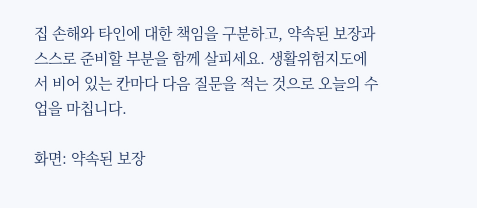집 손해와 타인에 대한 책임을 구분하고, 약속된 보장과 스스로 준비할 부분을 함께 살피세요. 생활위험지도에서 비어 있는 칸마다 다음 질문을 적는 것으로 오늘의 수업을 마칩니다.

화면: 약속된 보장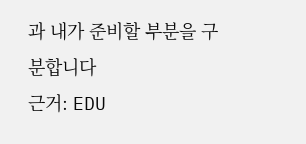과 내가 준비할 부분을 구분합니다
근거: EDU